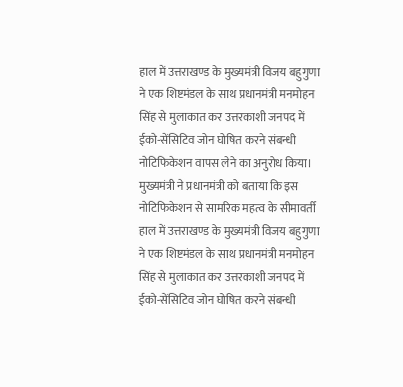हाल में उत्तराखण्ड के मुख्यमंत्री विजय बहुगुणा ने एक शिष्टमंडल के साथ प्रधानमंत्री मनमोहन सिंह से मुलाकात कर उत्तरकाशी जनपद में ईको-सेंसिटिव जोन घोषित करने संबन्धी नोटिफिकेशन वापस लेने का अनुरोध किया। मुख्यमंत्री ने प्रधानमंत्री को बताया कि इस नोटिफिकेशन से सामरिक महत्व के सीमावर्ती
हाल में उत्तराखण्ड के मुख्यमंत्री विजय बहुगुणा ने एक शिष्टमंडल के साथ प्रधानमंत्री मनमोहन सिंह से मुलाकात कर उत्तरकाशी जनपद में ईको-सेंसिटिव जोन घोषित करने संबन्धी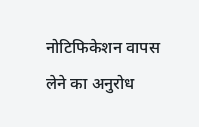नोटिफिकेशन वापस लेने का अनुरोध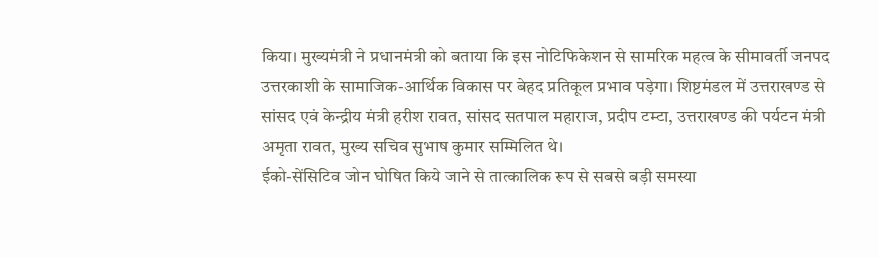किया। मुख्यमंत्री ने प्रधानमंत्री को बताया कि इस नोटिफिकेशन से सामरिक महत्व के सीमावर्ती जनपद उत्तरकाशी के सामाजिक-आर्थिक विकास पर बेहद प्रतिकूल प्रभाव पड़ेगा। शिष्टमंडल में उत्तराखण्ड से सांसद एवं केन्द्रीय मंत्री हरीश रावत, सांसद सतपाल महाराज, प्रदीप टम्टा, उत्तराखण्ड की पर्यटन मंत्री अमृता रावत, मुख्य सचिव सुभाष कुमार सम्मिलित थे।
ईको-सेंसिटिव जोन घोषित किये जाने से तात्कालिक रूप से सबसे बड़ी समस्या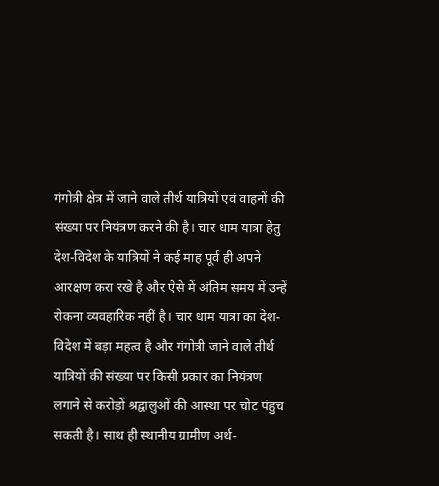गंगोत्री क्षेत्र में जाने वाले तीर्थ यात्रियों एवं वाहनों की संख्या पर नियंत्रण करने की है। चार धाम यात्रा हेतु देश-विदेश के यात्रियों ने कई माह पूर्व ही अपने आरक्षण करा रखे है और ऐसे में अंतिम समय में उन्हें रोकना व्यवहारिक नहीं है। चार धाम यात्रा का देश-विदेश में बड़ा महत्व है और गंगोत्री जाने वाले तीर्थ यात्रियों की संख्या पर किसी प्रकार का नियंत्रण लगाने से करोड़ों श्रद्वालुओं की आस्था पर चोट पंहुच सकती है। साथ ही स्थानीय ग्रामीण अर्थ-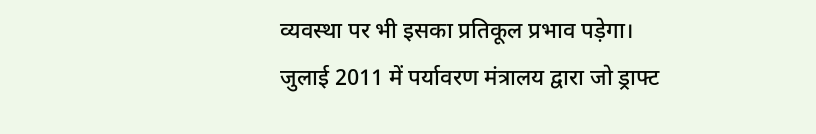व्यवस्था पर भी इसका प्रतिकूल प्रभाव पड़ेगा।
जुलाई 2011 में पर्यावरण मंत्रालय द्वारा जो ड्राफ्ट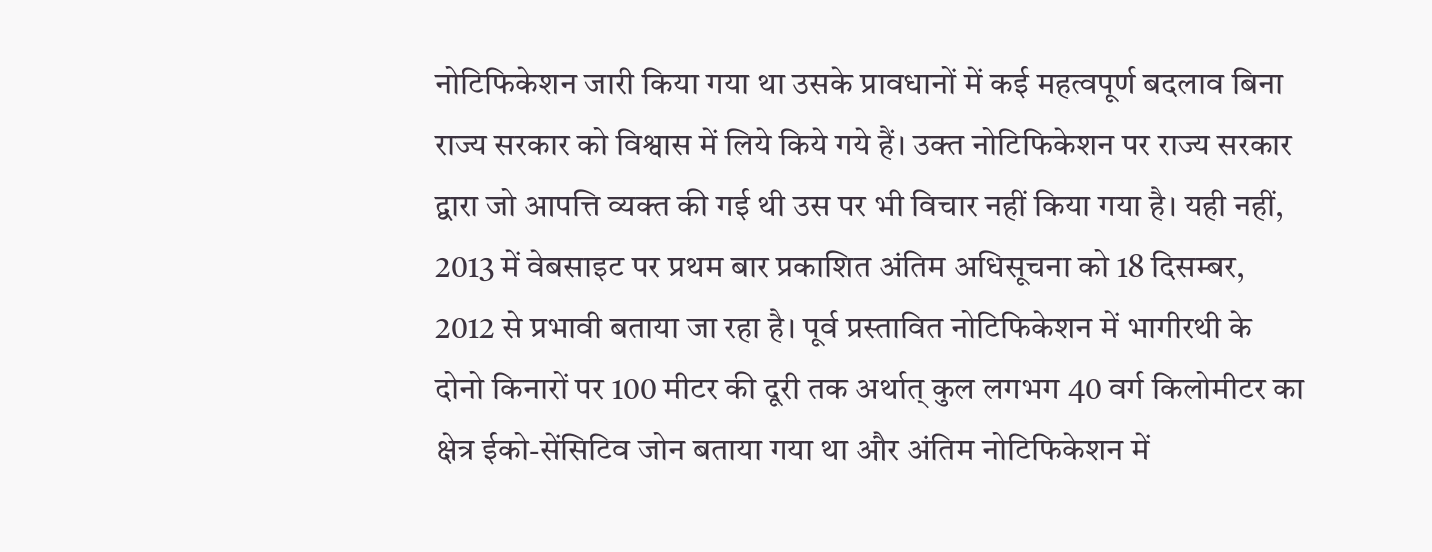नोटिफिकेशन जारी किया गया था उसके प्रावधानों में कई महत्वपूर्ण बदलाव बिना राज्य सरकार को विश्वास में लिये किये गये हैं। उक्त नोटिफिकेशन पर राज्य सरकार द्वारा जो आपत्ति व्यक्त की गई थी उस पर भी विचार नहीं किया गया है। यही नहीं, 2013 में वेबसाइट पर प्रथम बार प्रकाशित अंतिम अधिसूचना को 18 दिसम्बर, 2012 से प्रभावी बताया जा रहा है। पूर्व प्रस्तावित नोटिफिकेशन में भागीरथी के दोनो किनारों पर 100 मीटर की दूरी तक अर्थात् कुल लगभग 40 वर्ग किलोमीटर का क्षेत्र ईको-सेंसिटिव जोन बताया गया था और अंतिम नोटिफिकेशन में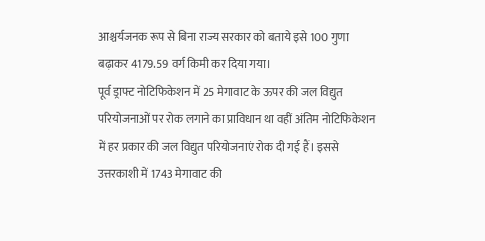आश्चर्यजनक रूप से बिना राज्य सरकार को बताये इसे 100 गुणा बढ़ाकर 4179.59 वर्ग किमी कर दिया गया।
पूर्व ड्राफ्ट नोटिफिकेशन में 25 मेगावाट के ऊपर की जल विद्युत परियोजनाओं पर रोक लगाने का प्राविधान था वहीं अंतिम नोटिफिकेशन में हर प्रकार की जल विद्युत परियोजनाएं रोक दी गई हैं। इससे उत्तरकाशी में 1743 मेगावाट की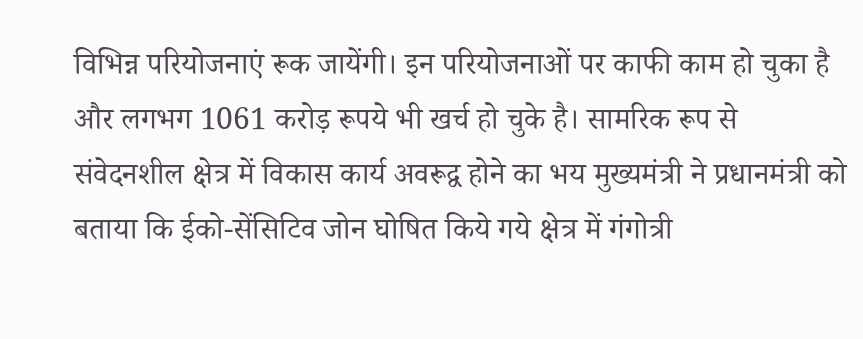विभिन्न परियोजनाएं रूक जायेंगी। इन परियोजनाओं पर काफी काम हो चुका है और लगभग 1061 करोड़ रूपये भी खर्च हो चुके है। सामरिक रूप से संवेदनशील क्षेत्र में विकास कार्य अवरूद्व होने का भय मुख्यमंत्री ने प्रधानमंत्री को बताया कि ईको-सेंसिटिव जोन घोषित किये गये क्षेत्र में गंगोत्री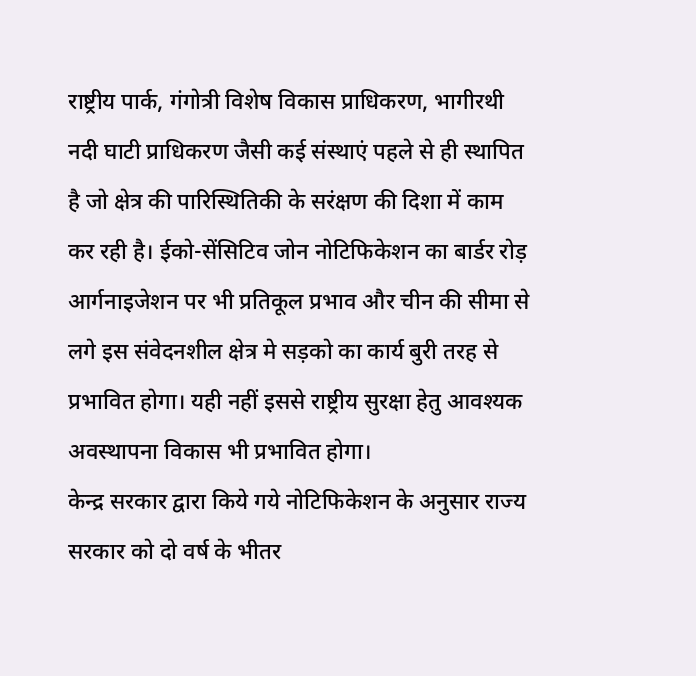राष्ट्रीय पार्क, गंगोत्री विशेष विकास प्राधिकरण, भागीरथी नदी घाटी प्राधिकरण जैसी कई संस्थाएं पहले से ही स्थापित है जो क्षेत्र की पारिस्थितिकी के सरंक्षण की दिशा में काम कर रही है। ईको-सेंसिटिव जोन नोटिफिकेशन का बार्डर रोड़ आर्गनाइजेशन पर भी प्रतिकूल प्रभाव और चीन की सीमा से लगे इस संवेदनशील क्षेत्र मे सड़को का कार्य बुरी तरह से प्रभावित होगा। यही नहीं इससे राष्ट्रीय सुरक्षा हेतु आवश्यक अवस्थापना विकास भी प्रभावित होगा।
केन्द्र सरकार द्वारा किये गये नोटिफिकेशन के अनुसार राज्य सरकार को दो वर्ष के भीतर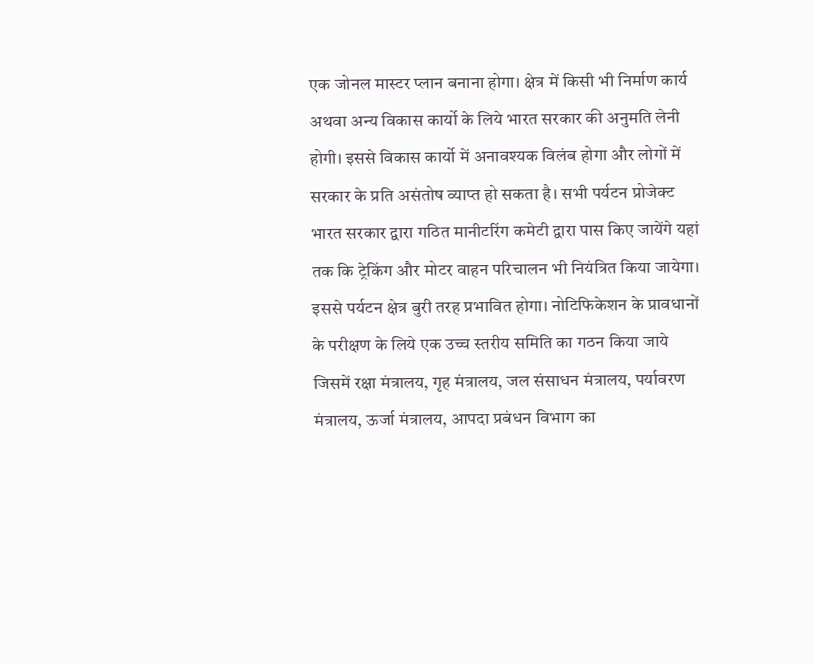एक जोनल मास्टर प्लान बनाना होगा। क्षेत्र में किसी भी निर्माण कार्य अथवा अन्य विकास कार्यो के लिये भारत सरकार की अनुमति लेनी होगी। इससे विकास कार्यो में अनावश्यक विलंब होगा और लोगों में सरकार के प्रति असंतोष व्याप्त हो सकता है। सभी पर्यटन प्रोजेक्ट भारत सरकार द्वारा गठित मानीटरिंग कमेटी द्वारा पास किए जायेंगे यहां तक कि ट्रेकिंग और मोटर वाहन परिचालन भी नियंत्रित किया जायेगा। इससे पर्यटन क्षेत्र बुरी तरह प्रभावित होगा। नोटिफिकेशन के प्रावधानों के परीक्षण के लिये एक उच्च स्तरीय समिति का गठन किया जाये जिसमें रक्षा मंत्रालय, गृह मंत्रालय, जल संसाधन मंत्रालय, पर्यावरण मंत्रालय, ऊर्जा मंत्रालय, आपदा प्रबंधन विभाग का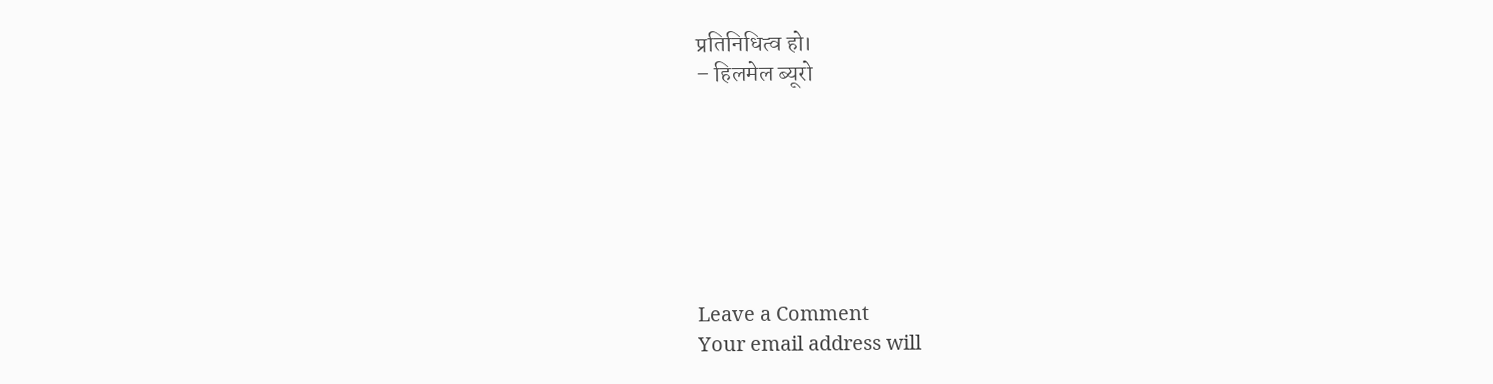प्रतिनिधित्व हो।
– हिलमेल ब्यूरो







Leave a Comment
Your email address will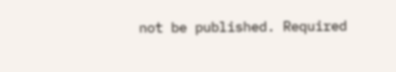not be published. Required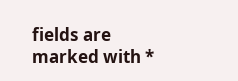fields are marked with *